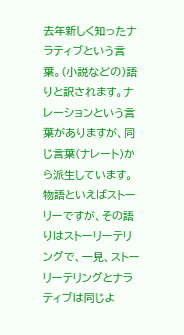去年新しく知ったナラティブという言葉。(小説などの)語りと訳されます。ナレーションという言葉がありますが、同じ言葉(ナレート)から派生しています。
物語といえばストーリーですが、その語りはストーリーテリングで、一見、ストーリーテリングとナラティブは同じよ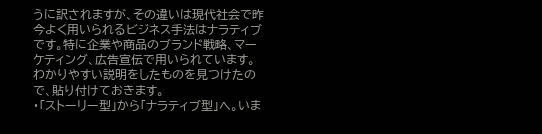うに訳されますが、その違いは現代社会で昨今よく用いられるビジネス手法はナラティブです。特に企業や商品のブランド戦略、マーケティング、広告宣伝で用いられています。
わかりやすい説明をしたものを見つけたので、貼り付けておきます。
・「ストーリー型」から「ナラティブ型」へ。いま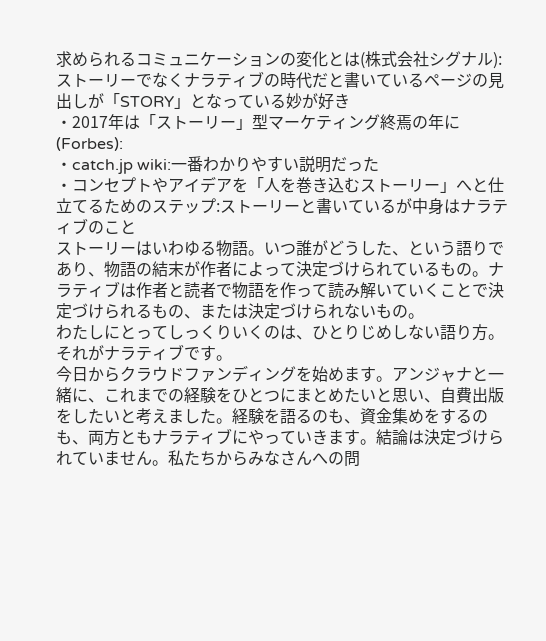求められるコミュニケーションの変化とは(株式会社シグナル):ストーリーでなくナラティブの時代だと書いているページの見出しが「STORY」となっている妙が好き
・2017年は「ストーリー」型マーケティング終焉の年に(Forbes):
・catch.jp wiki:一番わかりやすい説明だった
・コンセプトやアイデアを「人を巻き込むストーリー」へと仕立てるためのステップ:ストーリーと書いているが中身はナラティブのこと
ストーリーはいわゆる物語。いつ誰がどうした、という語りであり、物語の結末が作者によって決定づけられているもの。ナラティブは作者と読者で物語を作って読み解いていくことで決定づけられるもの、または決定づけられないもの。
わたしにとってしっくりいくのは、ひとりじめしない語り方。それがナラティブです。
今日からクラウドファンディングを始めます。アンジャナと一緒に、これまでの経験をひとつにまとめたいと思い、自費出版をしたいと考えました。経験を語るのも、資金集めをするのも、両方ともナラティブにやっていきます。結論は決定づけられていません。私たちからみなさんへの問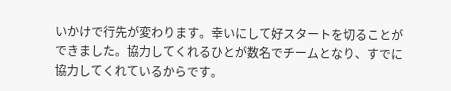いかけで行先が変わります。幸いにして好スタートを切ることができました。協力してくれるひとが数名でチームとなり、すでに協力してくれているからです。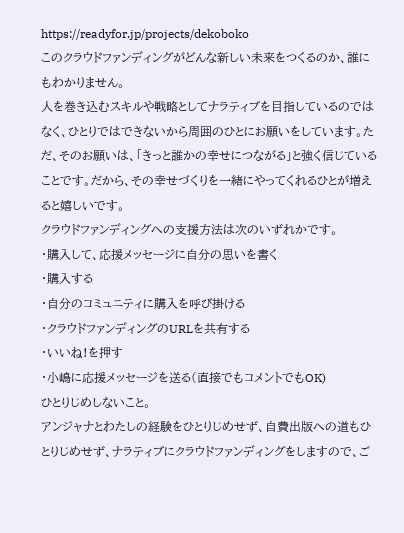https://readyfor.jp/projects/dekoboko
このクラウドファンディングがどんな新しい未来をつくるのか、誰にもわかりません。
人を巻き込むスキルや戦略としてナラティブを目指しているのではなく、ひとりではできないから周囲のひとにお願いをしています。ただ、そのお願いは、「きっと誰かの幸せにつながる」と強く信じていることです。だから、その幸せづくりを一緒にやってくれるひとが増えると嬉しいです。
クラウドファンディングへの支援方法は次のいずれかです。
・購入して、応援メッセージに自分の思いを書く
・購入する
・自分のコミュニティに購入を呼び掛ける
・クラウドファンディングのURLを共有する
・いいね!を押す
・小嶋に応援メッセージを送る(直接でもコメントでもOK)
ひとりじめしないこと。
アンジャナとわたしの経験をひとりじめせず、自費出版への道もひとりじめせず、ナラティブにクラウドファンディングをしますので、ご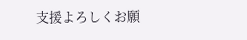支援よろしくお願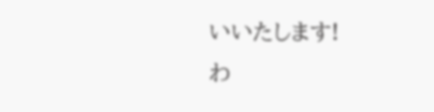いいたします!
わ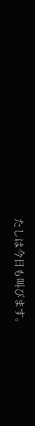たしは今日も叫びます。